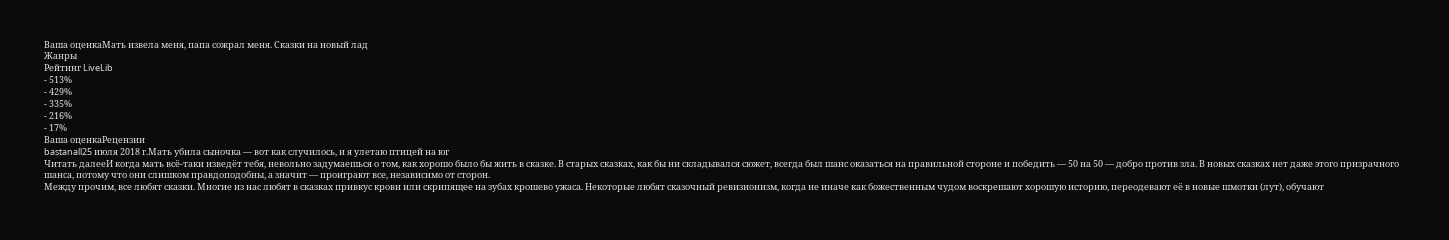Ваша оценкаМать извела меня, папа сожрал меня. Сказки на новый лад
Жанры
Рейтинг LiveLib
- 513%
- 429%
- 335%
- 216%
- 17%
Ваша оценкаРецензии
bastanall25 июля 2018 г.Мать убила сыночка — вот как случилось, и я улетаю птицей на юг
Читать далееИ когда мать всё-таки изведёт тебя, невольно задумаешься о том, как хорошо было бы жить в сказке. В старых сказках, как бы ни складывался сюжет, всегда был шанс оказаться на правильной стороне и победить — 50 на 50 — добро против зла. В новых сказках нет даже этого призрачного шанса, потому что они слишком правдоподобны, а значит — проиграют все, независимо от сторон.
Между прочим, все любят сказки. Многие из нас любят в сказках привкус крови или скрипящее на зубах крошево ужаса. Некоторые любят сказочный ревизионизм, когда не иначе как божественным чудом воскрешают хорошую историю, переодевают её в новые шмотки (лут), обучают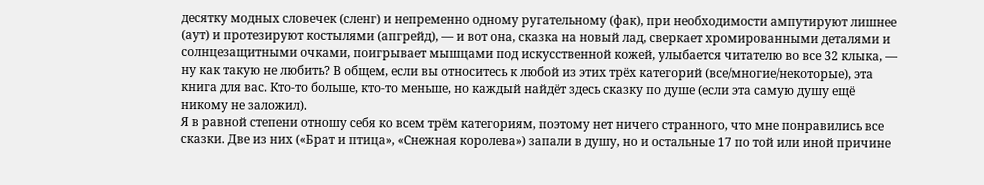десятку модных словечек (сленг) и непременно одному ругательному (фак), при необходимости ампутируют лишнее (аут) и протезируют костылями (апгрейд), — и вот она, сказка на новый лад, сверкает хромированными деталями и солнцезащитными очками, поигрывает мышцами под искусственной кожей, улыбается читателю во все 32 клыка, — ну как такую не любить? В общем, если вы относитесь к любой из этих трёх категорий (все/многие/некоторые), эта книга для вас. Кто-то больше, кто-то меньше, но каждый найдёт здесь сказку по душе (если эта самую душу ещё никому не заложил).
Я в равной степени отношу себя ко всем трём категориям, поэтому нет ничего странного, что мне понравились все сказки. Две из них («Брат и птица», «Снежная королева») запали в душу, но и остальные 17 по той или иной причине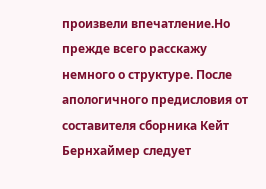произвели впечатление.Но прежде всего расскажу немного о структуре. После апологичного предисловия от составителя сборника Кейт Бернхаймер следует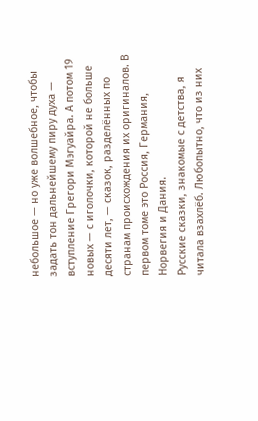небольшое — но уже волшебное, чтобы задать тон дальнейшему пиру духа — вступление Грегори Мэгуайра. А потом 19 новых — с иголочки, которой не больше десяти лет, — сказок, разделённых по странам происхождения их оригиналов. В первом томе это Россия, Германия, Норвегия и Дания.
Русские сказки, знакомые с детства, я читала взахлёб. Любопытно, что из них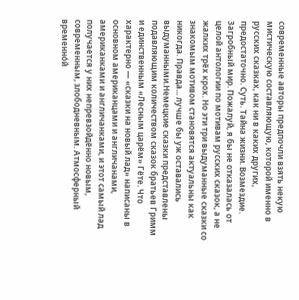современные авторы предпочли взять некую мистическую составляющую, которой именно в русских сказках, как ни в каких других, предостаточно. Суть. Тайна жизни. Возмездие. Загробный мир. Пожалуй, я бы не отказалась от целой антологии по мотивам русских сказок, а не жалких трёх крох. Но эти три выдуманные сказки со знакомым мотивом становятся актуальны как никогда. Правда... лучше бы уж оставались выдуманными.Немецкие сказки представлены подавляющим количеством сказок братьев Гримм и единственным «Лесным царём» Гёте. Что характерно — «сказки на новый лад» написаны в основном американцами и англичанами, американками и англичанками, и этот самый лад получается у них непревзойдённо новым, современным, злободневным. Атмосферный временнóй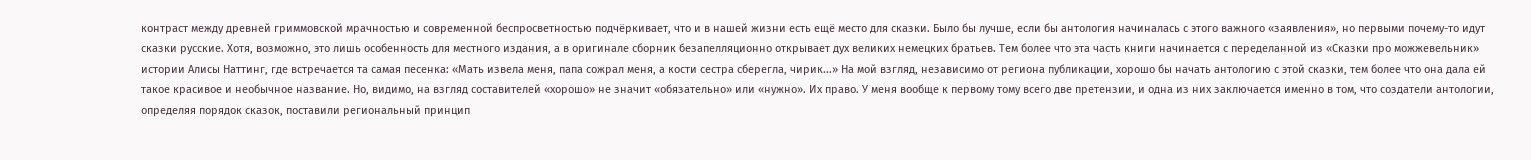контраст между древней гриммовской мрачностью и современной беспросветностью подчёркивает, что и в нашей жизни есть ещё место для сказки. Было бы лучше, если бы антология начиналась с этого важного «заявления», но первыми почему-то идут сказки русские. Хотя, возможно, это лишь особенность для местного издания, а в оригинале сборник безапелляционно открывает дух великих немецких братьев. Тем более что эта часть книги начинается с переделанной из «Сказки про можжевельник» истории Алисы Наттинг, где встречается та самая песенка: «Мать извела меня, папа сожрал меня, а кости сестра сберегла, чирик...» На мой взгляд, независимо от региона публикации, хорошо бы начать антологию с этой сказки, тем более что она дала ей такое красивое и необычное название. Но, видимо, на взгляд составителей «хорошо» не значит «обязательно» или «нужно». Их право. У меня вообще к первому тому всего две претензии, и одна из них заключается именно в том, что создатели антологии, определяя порядок сказок, поставили региональный принцип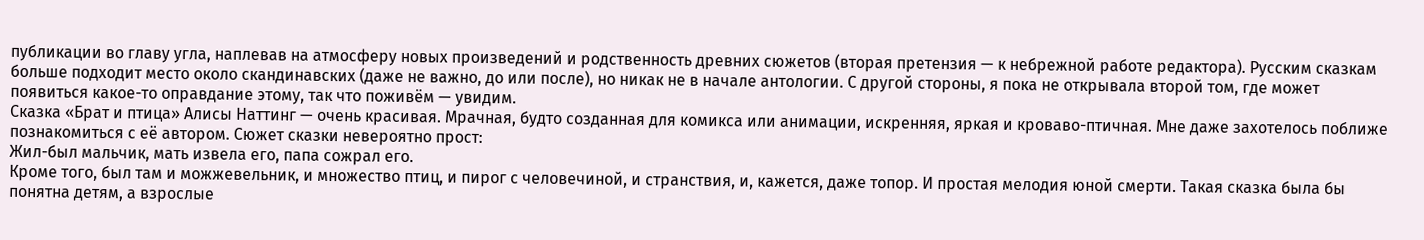публикации во главу угла, наплевав на атмосферу новых произведений и родственность древних сюжетов (вторая претензия — к небрежной работе редактора). Русским сказкам больше подходит место около скандинавских (даже не важно, до или после), но никак не в начале антологии. С другой стороны, я пока не открывала второй том, где может появиться какое-то оправдание этому, так что поживём — увидим.
Сказка «Брат и птица» Алисы Наттинг — очень красивая. Мрачная, будто созданная для комикса или анимации, искренняя, яркая и кроваво-птичная. Мне даже захотелось поближе познакомиться с её автором. Сюжет сказки невероятно прост:
Жил-был мальчик, мать извела его, папа сожрал его.
Кроме того, был там и можжевельник, и множество птиц, и пирог с человечиной, и странствия, и, кажется, даже топор. И простая мелодия юной смерти. Такая сказка была бы понятна детям, а взрослые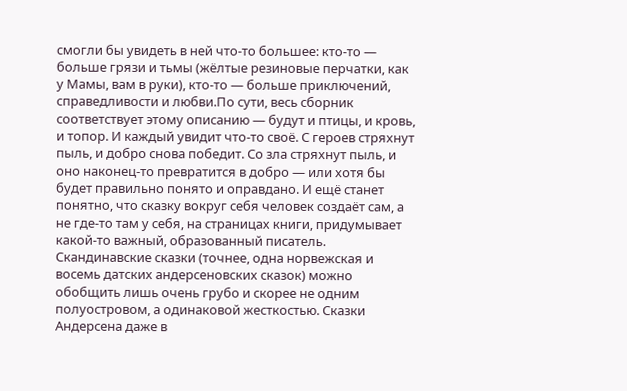смогли бы увидеть в ней что-то большее: кто-то — больше грязи и тьмы (жёлтые резиновые перчатки, как у Мамы, вам в руки), кто-то — больше приключений, справедливости и любви.По сути, весь сборник соответствует этому описанию — будут и птицы, и кровь, и топор. И каждый увидит что-то своё. С героев стряхнут пыль, и добро снова победит. Со зла стряхнут пыль, и оно наконец-то превратится в добро — или хотя бы будет правильно понято и оправдано. И ещё станет понятно, что сказку вокруг себя человек создаёт сам, а не где-то там у себя, на страницах книги, придумывает какой-то важный, образованный писатель.
Скандинавские сказки (точнее, одна норвежская и восемь датских андерсеновских сказок) можно обобщить лишь очень грубо и скорее не одним полуостровом, а одинаковой жесткостью. Сказки Андерсена даже в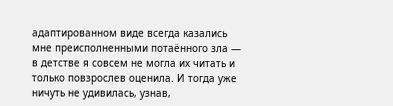адаптированном виде всегда казались мне преисполненными потаённого зла — в детстве я совсем не могла их читать и только повзрослев оценила. И тогда уже ничуть не удивилась, узнав,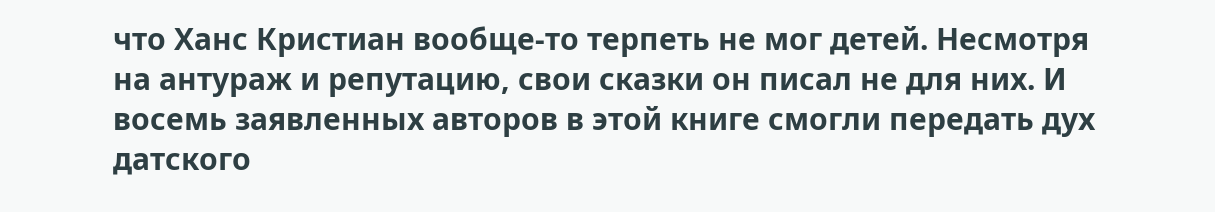что Ханс Кристиан вообще-то терпеть не мог детей. Несмотря на антураж и репутацию, свои сказки он писал не для них. И восемь заявленных авторов в этой книге смогли передать дух датского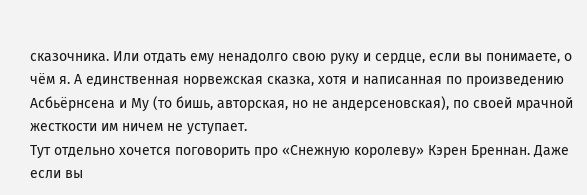сказочника. Или отдать ему ненадолго свою руку и сердце, если вы понимаете, о чём я. А единственная норвежская сказка, хотя и написанная по произведению Асбьёрнсена и Му (то бишь, авторская, но не андерсеновская), по своей мрачной жесткости им ничем не уступает.
Тут отдельно хочется поговорить про «Снежную королеву» Кэрен Бреннан. Даже если вы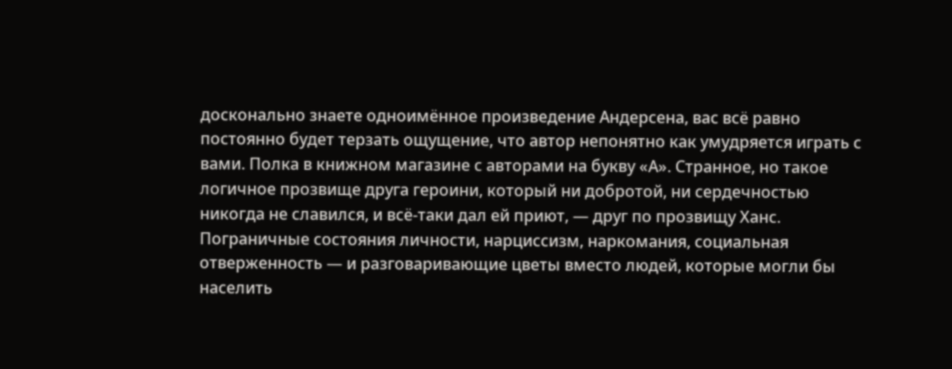досконально знаете одноимённое произведение Андерсена, вас всё равно постоянно будет терзать ощущение, что автор непонятно как умудряется играть с вами. Полка в книжном магазине с авторами на букву «А». Странное, но такое логичное прозвище друга героини, который ни добротой, ни сердечностью никогда не славился, и всё-таки дал ей приют, — друг по прозвищу Ханс. Пограничные состояния личности, нарциссизм, наркомания, социальная отверженность — и разговаривающие цветы вместо людей, которые могли бы населить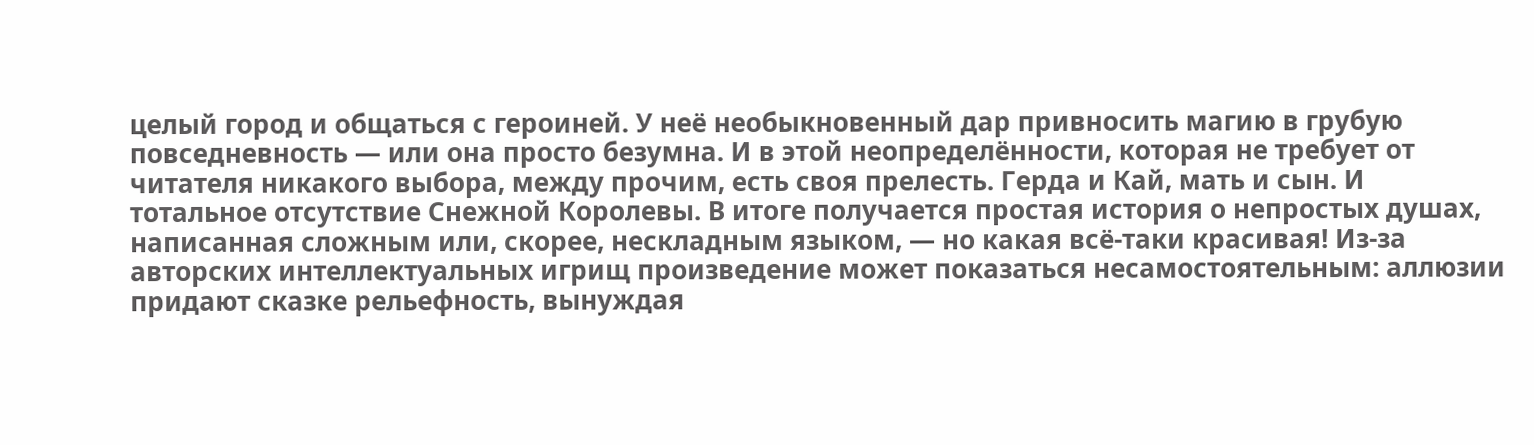целый город и общаться с героиней. У неё необыкновенный дар привносить магию в грубую повседневность — или она просто безумна. И в этой неопределённости, которая не требует от читателя никакого выбора, между прочим, есть своя прелесть. Герда и Кай, мать и сын. И тотальное отсутствие Снежной Королевы. В итоге получается простая история о непростых душах, написанная сложным или, скорее, нескладным языком, — но какая всё-таки красивая! Из-за авторских интеллектуальных игрищ произведение может показаться несамостоятельным: аллюзии придают сказке рельефность, вынуждая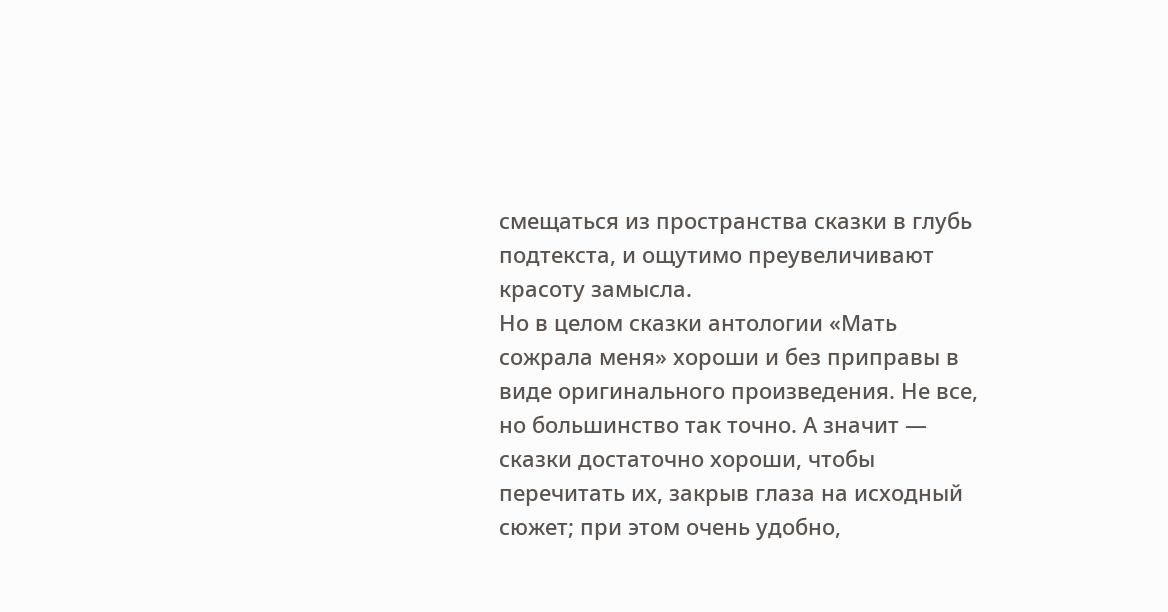смещаться из пространства сказки в глубь подтекста, и ощутимо преувеличивают красоту замысла.
Но в целом сказки антологии «Мать сожрала меня» хороши и без приправы в виде оригинального произведения. Не все, но большинство так точно. А значит — сказки достаточно хороши, чтобы перечитать их, закрыв глаза на исходный сюжет; при этом очень удобно,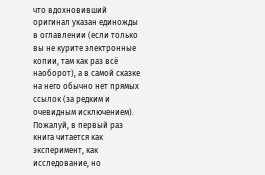что вдохновивший оригинал указан единожды в оглавлении (если только вы не курите электронные копии, там как раз всё наоборот), а в самой сказке на него обычно нет прямых ссылок (за редким и очевидным исключением). Пожалуй, в первый раз книга читается как эксперимент, как исследование, но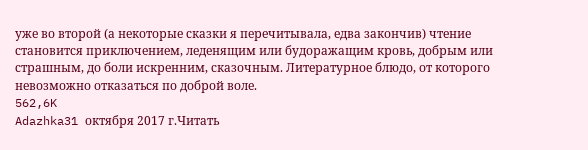уже во второй (а некоторые сказки я перечитывала, едва закончив) чтение становится приключением, леденящим или будоражащим кровь, добрым или страшным, до боли искренним, сказочным. Литературное блюдо, от которого невозможно отказаться по доброй воле.
562,6K
Adazhka31 октября 2017 г.Читать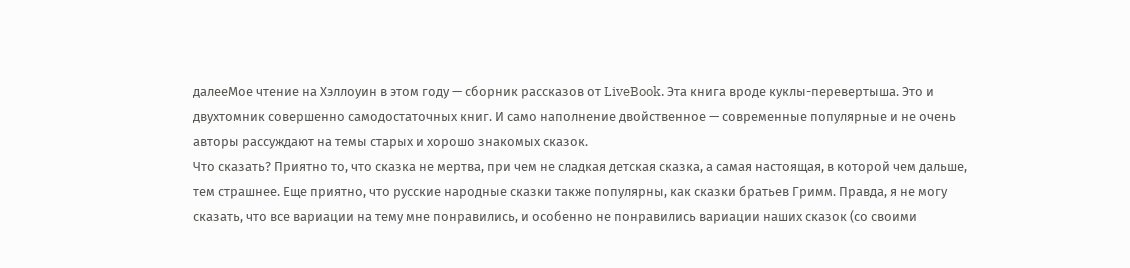далееМое чтение на Хэллоуин в этом году — сборник рассказов от LiveBook. Эта книга вроде куклы-перевертыша. Это и двухтомник совершенно самодостаточных книг. И само наполнение двойственное — современные популярные и не очень авторы рассуждают на темы старых и хорошо знакомых сказок.
Что сказать? Приятно то, что сказка не мертва, при чем не сладкая детская сказка, а самая настоящая, в которой чем дальше, тем страшнее. Еще приятно, что русские народные сказки также популярны, как сказки братьев Гримм. Правда, я не могу сказать, что все вариации на тему мне понравились, и особенно не понравились вариации наших сказок (со своими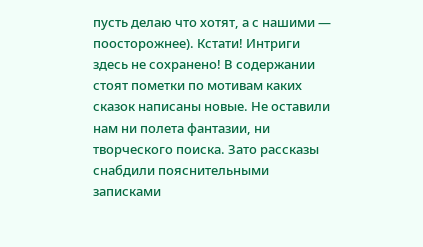пусть делаю что хотят, а с нашими — поосторожнее). Кстати! Интриги здесь не сохранено! В содержании стоят пометки по мотивам каких сказок написаны новые. Не оставили нам ни полета фантазии, ни творческого поиска. Зато рассказы снабдили пояснительными записками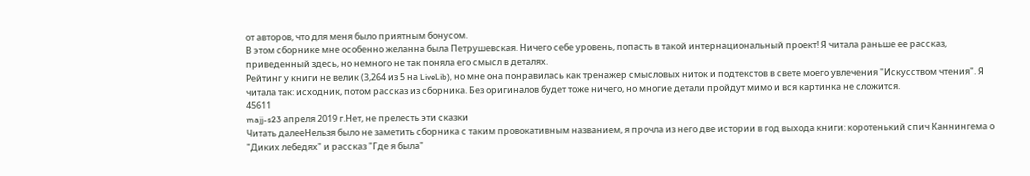от авторов, что для меня было приятным бонусом.
В этом сборнике мне особенно желанна была Петрушевская. Ничего себе уровень, попасть в такой интернациональный проект! Я читала раньше ее рассказ, приведенный здесь, но немного не так поняла его смысл в деталях.
Рейтинг у книги не велик (3,264 из 5 на LiveLib), но мне она понравилась как тренажер смысловых ниток и подтекстов в свете моего увлечения "Искусством чтения". Я читала так: исходник, потом рассказ из сборника. Без оригиналов будет тоже ничего, но многие детали пройдут мимо и вся картинка не сложится.
45611
majj-s23 апреля 2019 г.Нет, не прелесть эти сказки
Читать далееНельзя было не заметить сборника с таким провокативным названием, я прочла из него две истории в год выхода книги: коротенький спич Каннингема о "Диких лебедях" и рассказ "Где я была"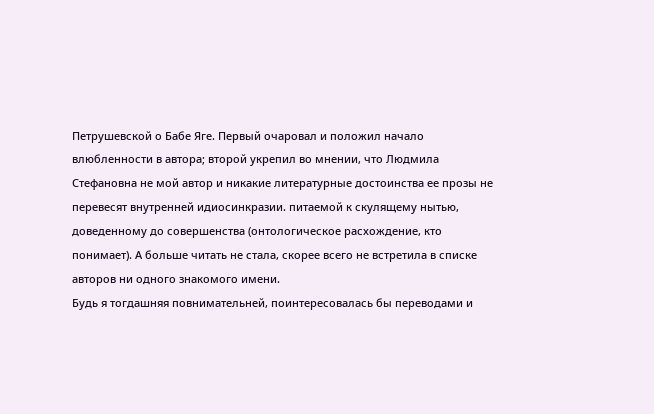Петрушевской о Бабе Яге. Первый очаровал и положил начало влюбленности в автора; второй укрепил во мнении, что Людмила Стефановна не мой автор и никакие литературные достоинства ее прозы не перевесят внутренней идиосинкразии. питаемой к скулящему нытью, доведенному до совершенства (онтологическое расхождение, кто понимает). А больше читать не стала, скорее всего не встретила в списке авторов ни одного знакомого имени.
Будь я тогдашняя повнимательней, поинтересовалась бы переводами и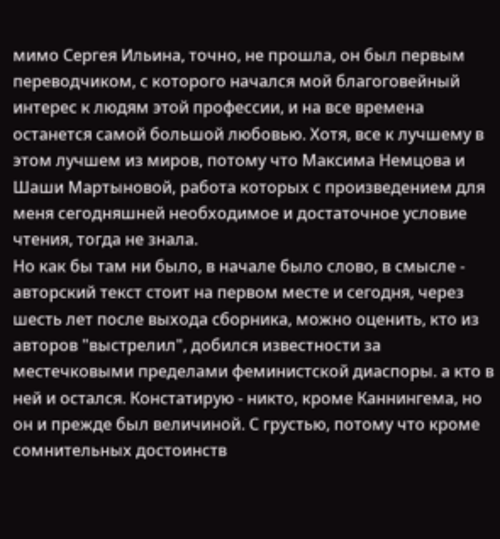мимо Сергея Ильина, точно, не прошла, он был первым переводчиком, с которого начался мой благоговейный интерес к людям этой профессии, и на все времена останется самой большой любовью. Хотя, все к лучшему в этом лучшем из миров, потому что Максима Немцова и Шаши Мартыновой, работа которых с произведением для меня сегодняшней необходимое и достаточное условие чтения, тогда не знала.
Но как бы там ни было, в начале было слово, в смысле - авторский текст стоит на первом месте и сегодня, через шесть лет после выхода сборника, можно оценить, кто из авторов "выстрелил", добился известности за местечковыми пределами феминистской диаспоры. а кто в ней и остался. Констатирую - никто, кроме Каннингема, но он и прежде был величиной. С грустью, потому что кроме сомнительных достоинств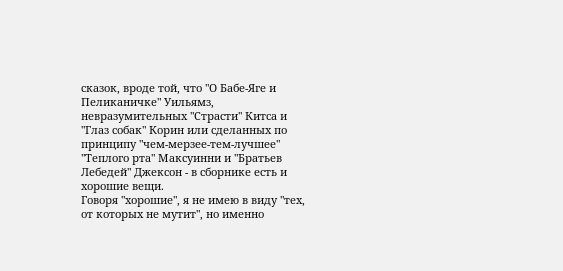сказок, вроде той, что "О Бабе-Яге и Пеликаничке" Уильямз, невразумительных "Страсти" Китса и "Глаз собак" Корин или сделанных по принципу "чем-мерзее-тем-лучшее" "Теплого рта" Максуинни и "Братьев Лебедей" Джексон - в сборнике есть и хорошие вещи.
Говоря "хорошие", я не имею в виду "тех, от которых не мутит", но именно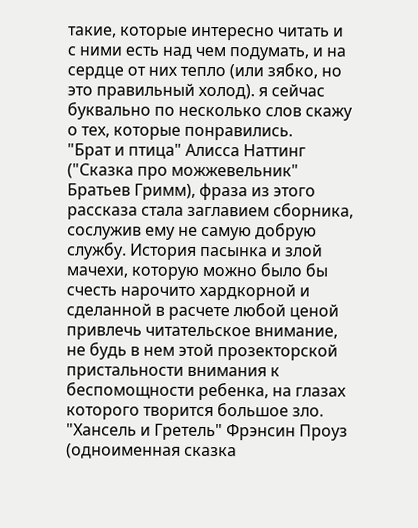такие, которые интересно читать и с ними есть над чем подумать, и на сердце от них тепло (или зябко, но это правильный холод). я сейчас буквально по несколько слов скажу о тех, которые понравились.
"Брат и птица" Алисса Наттинг ("Сказка про можжевельник" Братьев Гримм), фраза из этого рассказа стала заглавием сборника, сослужив ему не самую добрую службу. История пасынка и злой мачехи, которую можно было бы счесть нарочито хардкорной и сделанной в расчете любой ценой привлечь читательское внимание, не будь в нем этой прозекторской пристальности внимания к беспомощности ребенка, на глазах которого творится большое зло.
"Хансель и Гретель" Фрэнсин Проуз (одноименная сказка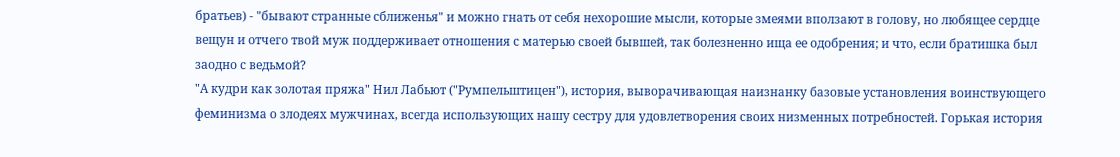братьев) - "бывают странные сближенья" и можно гнать от себя нехорошие мысли, которые змеями вползают в голову, но любящее сердце вещун и отчего твой муж поддерживает отношения с матерью своей бывшей, так болезненно ища ее одобрения; и что, если братишка был заодно с ведьмой?
"А кудри как золотая пряжа" Нил Лабьют ("Румпельштицен"), история, выворачивающая наизнанку базовые установления воинствующего феминизма о злодеях мужчинах, всегда использующих нашу сестру для удовлетворения своих низменных потребностей. Горькая история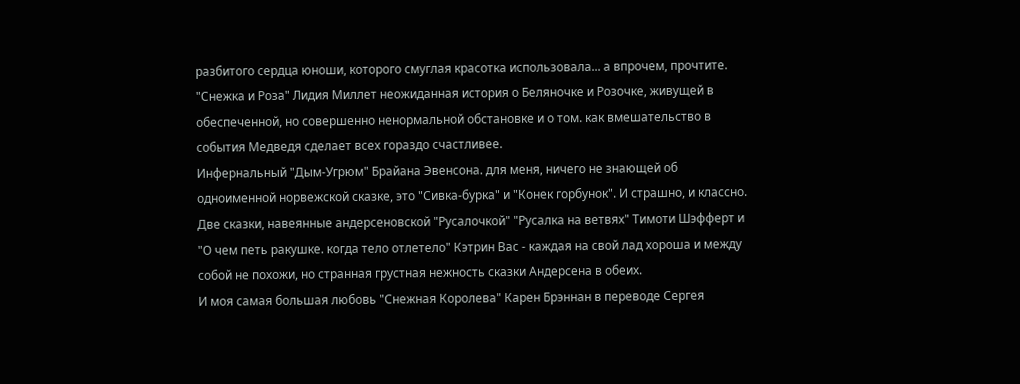разбитого сердца юноши, которого смуглая красотка использовала... а впрочем, прочтите.
"Снежка и Роза" Лидия Миллет неожиданная история о Беляночке и Розочке, живущей в обеспеченной, но совершенно ненормальной обстановке и о том. как вмешательство в события Медведя сделает всех гораздо счастливее.
Инфернальный "Дым-Угрюм" Брайана Эвенсона. для меня, ничего не знающей об одноименной норвежской сказке, это "Сивка-бурка" и "Конек горбунок". И страшно, и классно.
Две сказки, навеянные андерсеновской "Русалочкой" "Русалка на ветвях" Тимоти Шэфферт и "О чем петь ракушке. когда тело отлетело" Кэтрин Вас - каждая на свой лад хороша и между собой не похожи, но странная грустная нежность сказки Андерсена в обеих.
И моя самая большая любовь "Снежная Королева" Карен Брэннан в переводе Сергея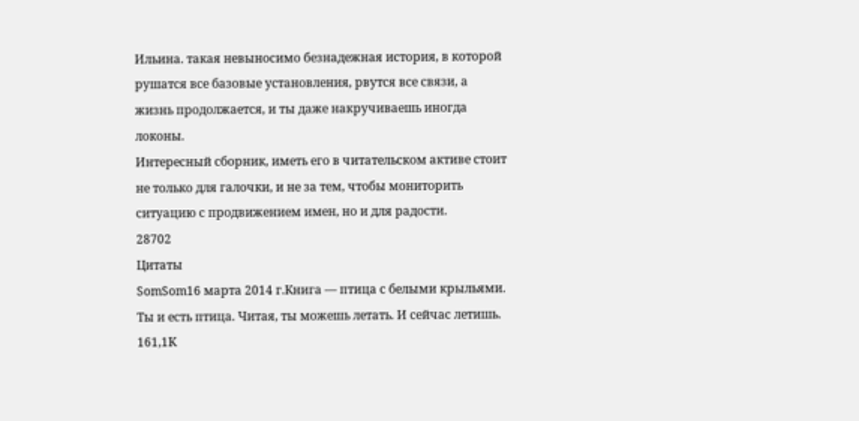Ильина. такая невыносимо безнадежная история, в которой рушатся все базовые установления, рвутся все связи, а жизнь продолжается, и ты даже накручиваешь иногда локоны.
Интересный сборник, иметь его в читательском активе стоит не только для галочки, и не за тем, чтобы мониторить ситуацию с продвижением имен, но и для радости.
28702
Цитаты
SomSom16 марта 2014 г.Книга — птица с белыми крыльями. Ты и есть птица. Читая, ты можешь летать. И сейчас летишь.
161,1K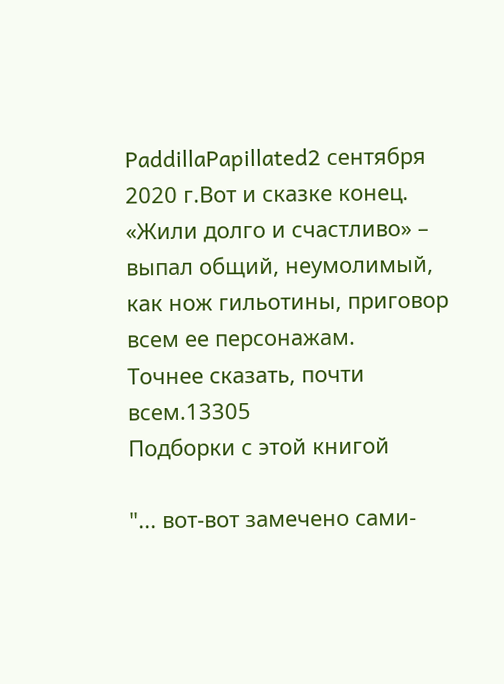PaddillaPapillated2 сентября 2020 г.Вот и сказке конец. «Жили долго и счастливо» – выпал общий, неумолимый, как нож гильотины, приговор всем ее персонажам.
Точнее сказать, почти всем.13305
Подборки с этой книгой

"... вот-вот замечено сами-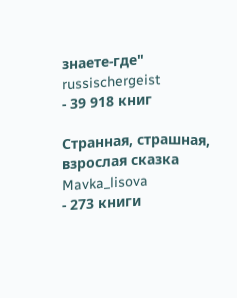знаете-где"
russischergeist
- 39 918 книг

Странная, страшная, взрослая сказка
Mavka_lisova
- 273 книги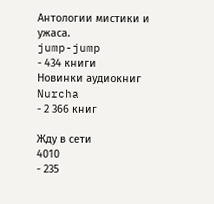Антологии мистики и ужаса.
jump-jump
- 434 книги
Новинки аудиокниг
Nurcha
- 2 366 книг

Жду в сети
4010
- 235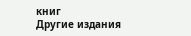книг
Другие издания